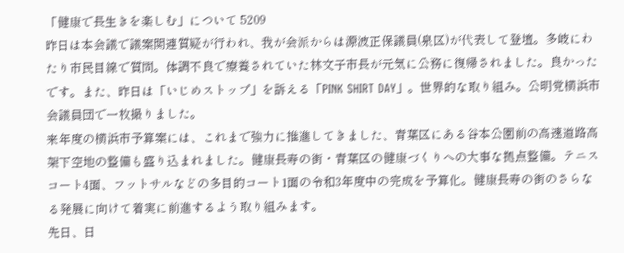「健康で長生きを楽しむ」について 5209
昨日は本会議で議案関連質疑が行われ、我が会派からは源波正保議員(泉区)が代表して登壇。多岐にわたり市民目線で質問。体調不良で療養されていた林文子市長が元気に公務に復帰されました。良かったです。また、昨日は「いじめストップ」を訴える「PINK SHIRT DAY」。世界的な取り組み。公明党横浜市会議員団で一枚撮りました。
来年度の横浜市予算案には、これまで強力に推進してきました、青葉区にある谷本公園前の高速道路高架下空地の整備も盛り込まれました。健康長寿の街・青葉区の健康づくりへの大事な拠点整備。テニスコート4面、フットサルなどの多目的コート1面の令和3年度中の完成を予算化。健康長寿の街のさらなる発展に向けて着実に前進するよう取り組みます。
先日、日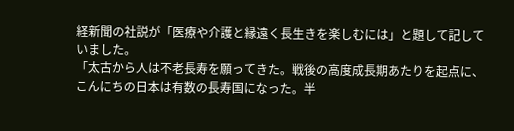経新聞の社説が「医療や介護と縁遠く長生きを楽しむには」と題して記していました。
「太古から人は不老長寿を願ってきた。戦後の高度成長期あたりを起点に、こんにちの日本は有数の長寿国になった。半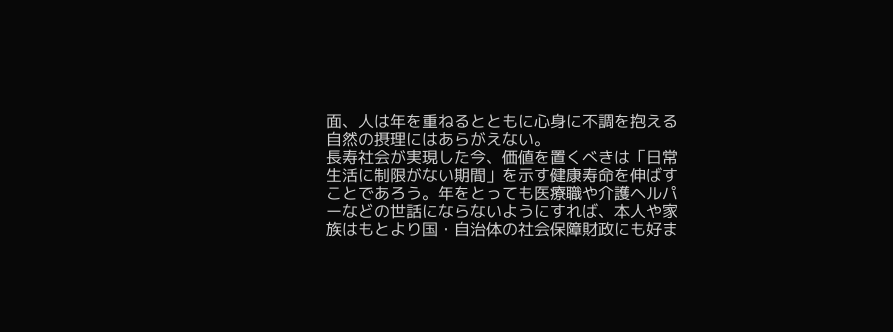面、人は年を重ねるとともに心身に不調を抱える自然の摂理にはあらがえない。
長寿社会が実現した今、価値を置くべきは「日常生活に制限がない期間」を示す健康寿命を伸ばすことであろう。年をとっても医療職や介護ヘルパーなどの世話にならないようにすれば、本人や家族はもとより国・自治体の社会保障財政にも好ま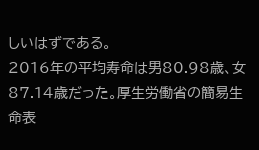しいはずである。
2016年の平均寿命は男80.98歳、女87.14歳だった。厚生労働省の簡易生命表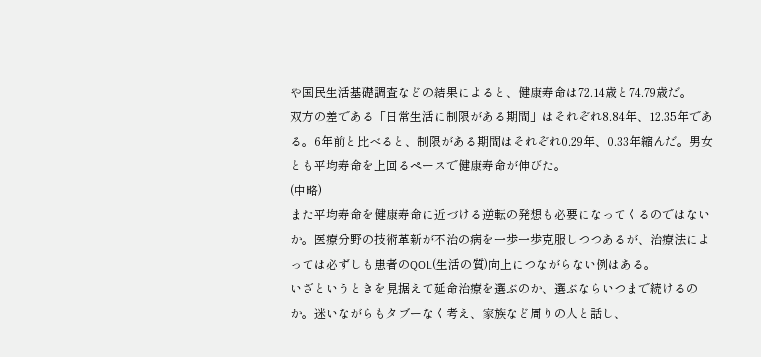や国民生活基礎調査などの結果によると、健康寿命は72.14歳と74.79歳だ。
双方の差である「日常生活に制限がある期間」はそれぞれ8.84年、12.35年である。6年前と比べると、制限がある期間はそれぞれ0.29年、0.33年縮んだ。男女とも平均寿命を上回るペースで健康寿命が伸びた。
(中略)
また平均寿命を健康寿命に近づける逆転の発想も必要になってくるのではないか。医療分野の技術革新が不治の病を一歩一歩克服しつつあるが、治療法によっては必ずしも患者のQOL(生活の質)向上につながらない例はある。
いざというときを見据えて延命治療を選ぶのか、選ぶならいつまで続けるのか。迷いながらもタブーなく考え、家族など周りの人と話し、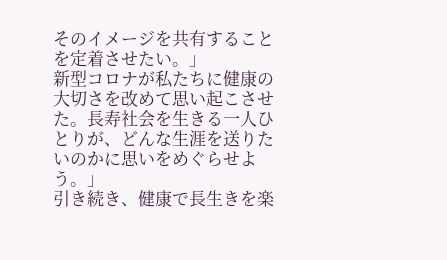そのイメージを共有することを定着させたい。」
新型コロナが私たちに健康の大切さを改めて思い起こさせた。長寿社会を生きる一人ひとりが、どんな生涯を送りたいのかに思いをめぐらせよう。」
引き続き、健康で長生きを楽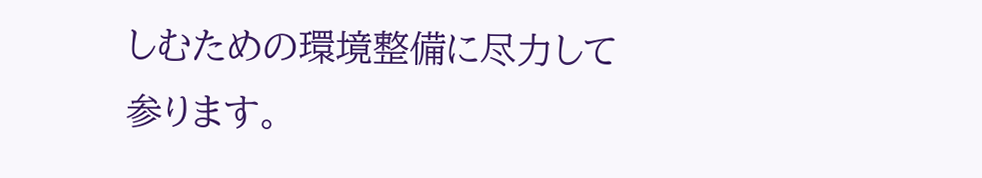しむための環境整備に尽力して参ります。